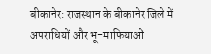बीकानेर: राजस्थान के बीकानेर जिले में अपराधियों और भू-माफियाओं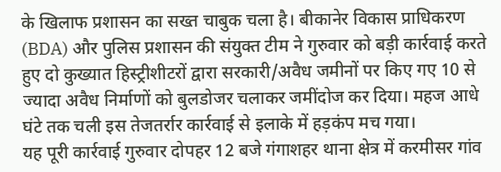के खिलाफ प्रशासन का सख्त चाबुक चला है। बीकानेर विकास प्राधिकरण (BDA) और पुलिस प्रशासन की संयुक्त टीम ने गुरुवार को बड़ी कार्रवाई करते हुए दो कुख्यात हिस्ट्रीशीटरों द्वारा सरकारी/अवैध जमीनों पर किए गए 10 से ज्यादा अवैध निर्माणों को बुलडोजर चलाकर जमींदोज कर दिया। महज आधे घंटे तक चली इस तेजतर्रार कार्रवाई से इलाके में हड़कंप मच गया।
यह पूरी कार्रवाई गुरुवार दोपहर 12 बजे गंगाशहर थाना क्षेत्र में करमीसर गांव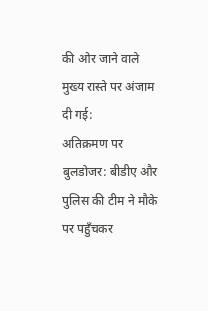की ओर जाने वाले मुख्य रास्ते पर अंजाम दी गई:
अतिक्रमण पर बुलडोजर: बीडीए और पुलिस की टीम ने मौके पर पहुँचकर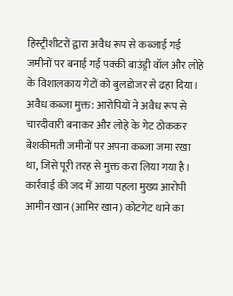हिस्ट्रीशीटरों द्वारा अवैध रूप से कब्जाई गई जमीनों पर बनाई गई पक्की बाउंड्री वॉल और लोहे के विशालकाय गेटों को बुलडोजर से ढहा दिया।
अवैध कब्जा मुक्त: आरोपियों ने अवैध रूप से चारदीवारी बनाकर और लोहे के गेट ठोककर बेशकीमती जमीनों पर अपना कब्जा जमा रखा था, जिसे पूरी तरह से मुक्त करा लिया गया है।
कार्रवाई की जद में आया पहला मुख्य आरोपी आमीन खान (आमिर खान) कोटगेट थाने का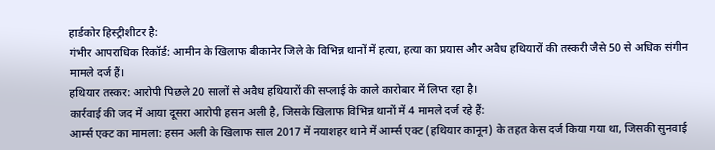हार्डकोर हिस्ट्रीशीटर है:
गंभीर आपराधिक रिकॉर्ड: आमीन के खिलाफ बीकानेर जिले के विभिन्न थानों में हत्या, हत्या का प्रयास और अवैध हथियारों की तस्करी जैसे 50 से अधिक संगीन मामले दर्ज हैं।
हथियार तस्कर: आरोपी पिछले 20 सालों से अवैध हथियारों की सप्लाई के काले कारोबार में लिप्त रहा है।
कार्रवाई की जद में आया दूसरा आरोपी हसन अली है, जिसके खिलाफ विभिन्न थानों में 4 मामले दर्ज रहे हैं:
आर्म्स एक्ट का मामला: हसन अली के खिलाफ साल 2017 में नयाशहर थाने में आर्म्स एक्ट (हथियार कानून) के तहत केस दर्ज किया गया था, जिसकी सुनवाई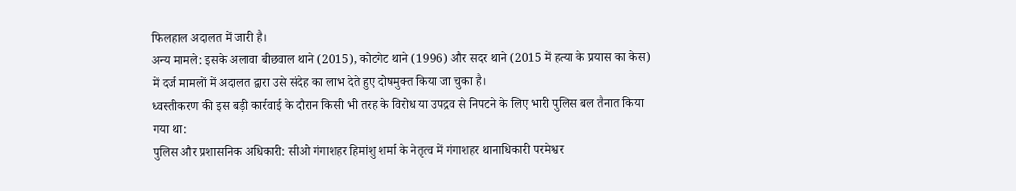फिलहाल अदालत में जारी है।
अन्य मामले: इसके अलावा बीछवाल थाने (2015), कोटगेट थाने (1996) और सदर थाने (2015 में हत्या के प्रयास का केस) में दर्ज मामलों में अदालत द्वारा उसे संदेह का लाभ देते हुए दोषमुक्त किया जा चुका है।
ध्वस्तीकरण की इस बड़ी कार्रवाई के दौरान किसी भी तरह के विरोध या उपद्रव से निपटने के लिए भारी पुलिस बल तैनात किया गया था:
पुलिस और प्रशासनिक अधिकारी: सीओ गंगाशहर हिमांशु शर्मा के नेतृत्व में गंगाशहर थानाधिकारी परमेश्वर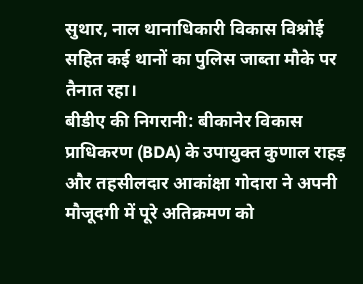सुथार, नाल थानाधिकारी विकास विश्नोई सहित कई थानों का पुलिस जाब्ता मौके पर तैनात रहा।
बीडीए की निगरानी: बीकानेर विकास प्राधिकरण (BDA) के उपायुक्त कुणाल राहड़ और तहसीलदार आकांक्षा गोदारा ने अपनी मौजूदगी में पूरे अतिक्रमण को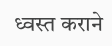ध्वस्त कराने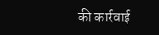की कार्रवाई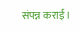संपन्न कराई।